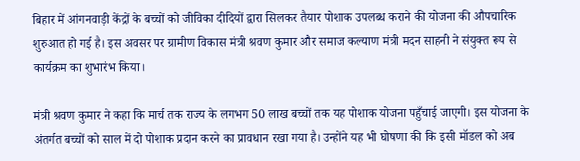बिहार में आंगनवाड़ी केंद्रों के बच्चों को जीविका दीदियों द्वारा सिलकर तैयार पोशाक उपलब्ध कराने की योजना की औपचारिक शुरुआत हो गई है। इस अवसर पर ग्रामीण विकास मंत्री श्रवण कुमार और समाज कल्याण मंत्री मदन साहनी ने संयुक्त रूप से कार्यक्रम का शुभारंभ किया।

मंत्री श्रवण कुमार ने कहा कि मार्च तक राज्य के लगभग 50 लाख बच्चों तक यह पोशाक योजना पहुँचाई जाएगी। इस योजना के अंतर्गत बच्चों को साल में दो पोशाक प्रदान करने का प्रावधान रखा गया है। उन्होंने यह भी घोषणा की कि इसी मॉडल को अब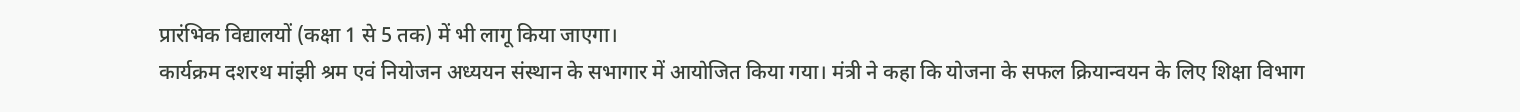प्रारंभिक विद्यालयों (कक्षा 1 से 5 तक) में भी लागू किया जाएगा।
कार्यक्रम दशरथ मांझी श्रम एवं नियोजन अध्ययन संस्थान के सभागार में आयोजित किया गया। मंत्री ने कहा कि योजना के सफल क्रियान्वयन के लिए शिक्षा विभाग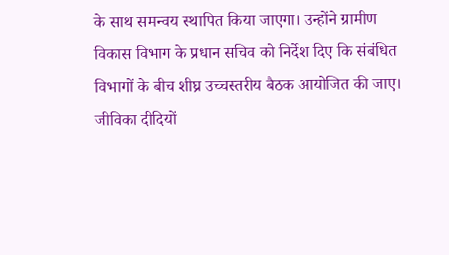के साथ समन्वय स्थापित किया जाएगा। उन्होंने ग्रामीण विकास विभाग के प्रधान सचिव को निर्देश दिए कि संबंधित विभागों के बीच शीघ्र उच्चस्तरीय बैठक आयोजित की जाए।
जीविका दीदियों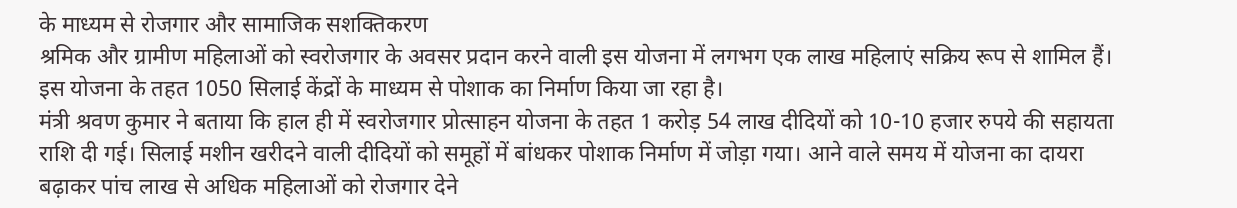के माध्यम से रोजगार और सामाजिक सशक्तिकरण
श्रमिक और ग्रामीण महिलाओं को स्वरोजगार के अवसर प्रदान करने वाली इस योजना में लगभग एक लाख महिलाएं सक्रिय रूप से शामिल हैं। इस योजना के तहत 1050 सिलाई केंद्रों के माध्यम से पोशाक का निर्माण किया जा रहा है।
मंत्री श्रवण कुमार ने बताया कि हाल ही में स्वरोजगार प्रोत्साहन योजना के तहत 1 करोड़ 54 लाख दीदियों को 10-10 हजार रुपये की सहायता राशि दी गई। सिलाई मशीन खरीदने वाली दीदियों को समूहों में बांधकर पोशाक निर्माण में जोड़ा गया। आने वाले समय में योजना का दायरा बढ़ाकर पांच लाख से अधिक महिलाओं को रोजगार देने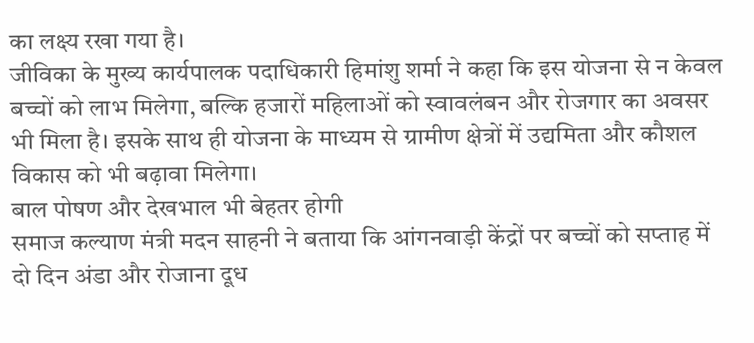का लक्ष्य रखा गया है।
जीविका के मुख्य कार्यपालक पदाधिकारी हिमांशु शर्मा ने कहा कि इस योजना से न केवल बच्चों को लाभ मिलेगा, बल्कि हजारों महिलाओं को स्वावलंबन और रोजगार का अवसर भी मिला है। इसके साथ ही योजना के माध्यम से ग्रामीण क्षेत्रों में उद्यमिता और कौशल विकास को भी बढ़ावा मिलेगा।
बाल पोषण और देखभाल भी बेहतर होगी
समाज कल्याण मंत्री मदन साहनी ने बताया कि आंगनवाड़ी केंद्रों पर बच्चों को सप्ताह में दो दिन अंडा और रोजाना दूध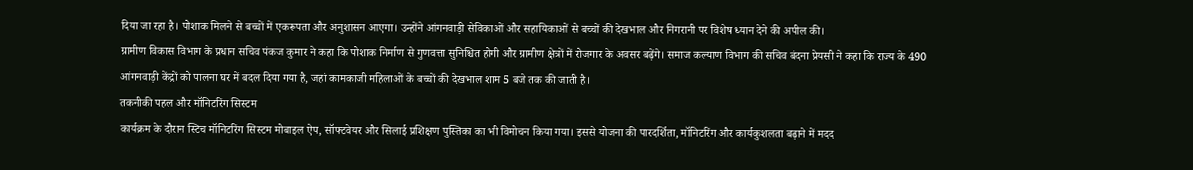दिया जा रहा है। पोशाक मिलने से बच्चों में एकरूपता और अनुशासन आएगा। उन्होंने आंगनवाड़ी सेविकाओं और सहायिकाओं से बच्चों की देखभाल और निगरानी पर विशेष ध्यान देने की अपील की।
ग्रामीण विकास विभाग के प्रधान सचिव पंकज कुमार ने कहा कि पोशाक निर्माण से गुणवत्ता सुनिश्चित होगी और ग्रामीण क्षेत्रों में रोजगार के अवसर बढ़ेंगे। समाज कल्याण विभाग की सचिव बंदना प्रेयसी ने कहा कि राज्य के 490 आंगनवाड़ी केंद्रों को पालना घर में बदल दिया गया है, जहां कामकाजी महिलाओं के बच्चों की देखभाल शाम 5 बजे तक की जाती है।
तकनीकी पहल और मॉनिटरिंग सिस्टम
कार्यक्रम के दौरान स्टिच मॉनिटरिंग सिस्टम मोबाइल ऐप, सॉफ्टवेयर और सिलाई प्रशिक्षण पुस्तिका का भी विमोचन किया गया। इससे योजना की पारदर्शिता, मॉनिटरिंग और कार्यकुशलता बढ़ाने में मदद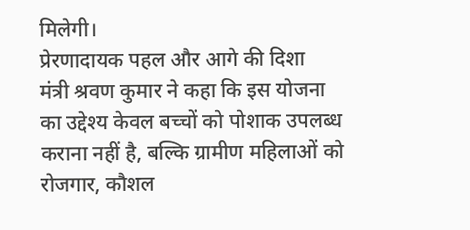मिलेगी।
प्रेरणादायक पहल और आगे की दिशा
मंत्री श्रवण कुमार ने कहा कि इस योजना का उद्देश्य केवल बच्चों को पोशाक उपलब्ध कराना नहीं है, बल्कि ग्रामीण महिलाओं को रोजगार, कौशल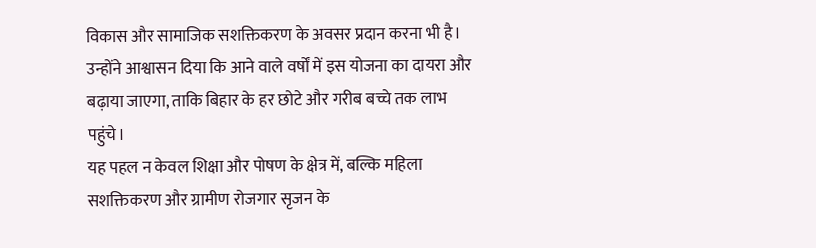विकास और सामाजिक सशक्तिकरण के अवसर प्रदान करना भी है। उन्होंने आश्वासन दिया कि आने वाले वर्षों में इस योजना का दायरा और बढ़ाया जाएगा, ताकि बिहार के हर छोटे और गरीब बच्चे तक लाभ पहुंचे।
यह पहल न केवल शिक्षा और पोषण के क्षेत्र में, बल्कि महिला सशक्तिकरण और ग्रामीण रोजगार सृजन के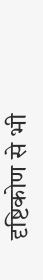दृष्टिकोण से भी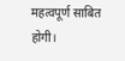महत्वपूर्ण साबित होगी।